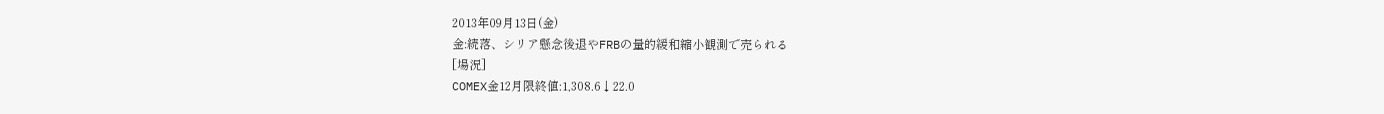2013年09月13日(金)
金:続落、シリア懸念後退やFRBの量的緩和縮小観測で売られる
[場況]
COMEX金12月限終値:1,308.6↓22.0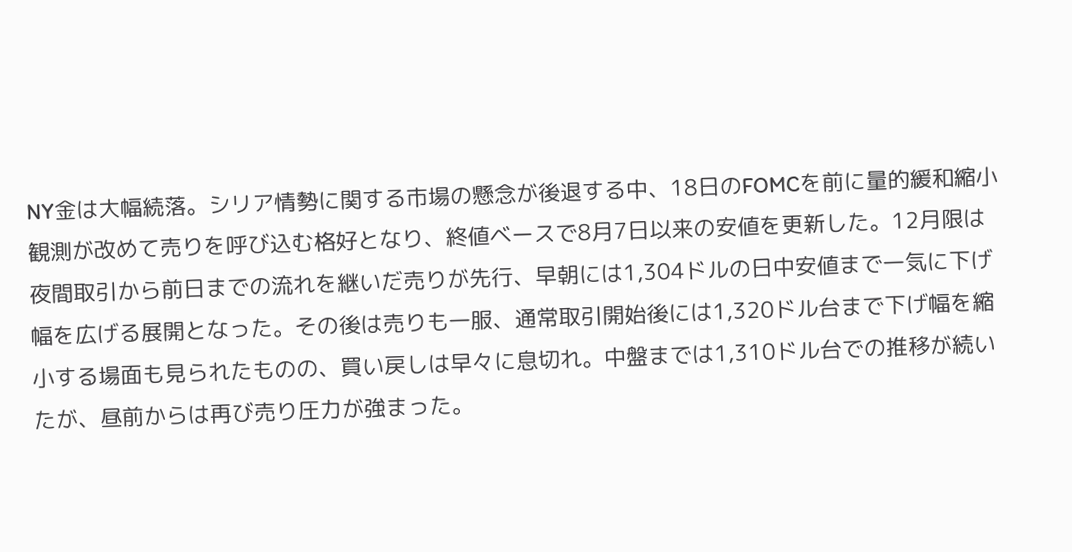NY金は大幅続落。シリア情勢に関する市場の懸念が後退する中、18日のFOMCを前に量的緩和縮小観測が改めて売りを呼び込む格好となり、終値ベースで8月7日以来の安値を更新した。12月限は夜間取引から前日までの流れを継いだ売りが先行、早朝には1,304ドルの日中安値まで一気に下げ幅を広げる展開となった。その後は売りも一服、通常取引開始後には1,320ドル台まで下げ幅を縮小する場面も見られたものの、買い戻しは早々に息切れ。中盤までは1,310ドル台での推移が続いたが、昼前からは再び売り圧力が強まった。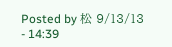Posted by 松 9/13/13 - 14:39